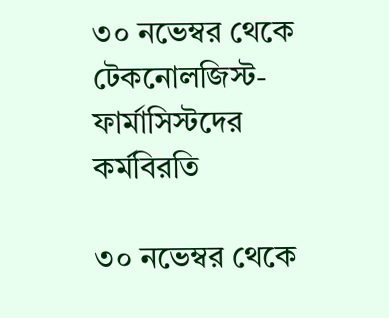৩০ নভেম্বর থেকে টেকনোলজিস্ট-ফার্মাসিস্টদের কর্মবিরতি

৩০ নভেম্বর থেকে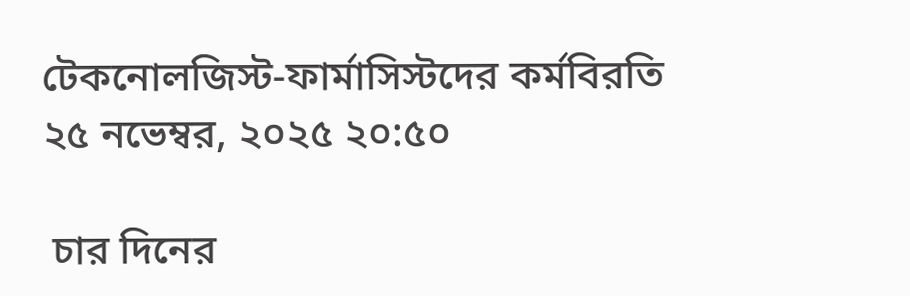টেকনোলজিস্ট-ফার্মাসিস্টদের কর্মবিরতি
২৫ নভেম্বর, ২০২৫ ২০:৫০

 চার দিনের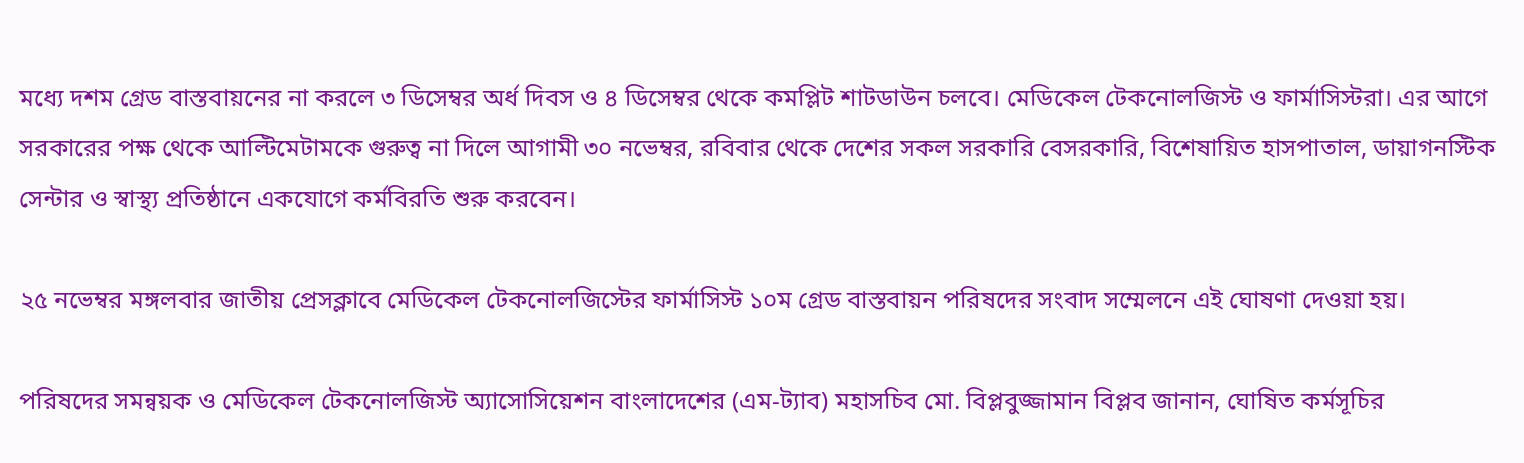মধ্যে দশম গ্রেড বাস্তবায়নের না করলে ৩ ডিসেম্বর অর্ধ দিবস ও ৪ ডিসেম্বর থেকে কমপ্লিট শাটডাউন চলবে। মেডিকেল টেকনোলজিস্ট ও ফার্মাসিস্টরা। এর আগে সরকারের পক্ষ থেকে আল্টিমেটামকে গুরুত্ব না দিলে আগামী ৩০ নভেম্বর, রবিবার থেকে দেশের সকল সরকারি বেসরকারি, বিশেষায়িত হাসপাতাল, ডায়াগনস্টিক সেন্টার ও স্বাস্থ্য প্রতিষ্ঠানে একযোগে কর্মবিরতি শুরু করবেন।

২৫ নভেম্বর মঙ্গলবার জাতীয় প্রেসক্লাবে মেডিকেল টেকনোলজিস্টের ফার্মাসিস্ট ১০ম গ্রেড বাস্তবায়ন পরিষদের সংবাদ সম্মেলনে এই ঘোষণা দেওয়া হয়।

পরিষদের সমন্বয়ক ও মেডিকেল টেকনোলজিস্ট অ্যাসোসিয়েশন বাংলাদেশের (এম-ট্যাব) মহাসচিব মো. বিপ্লবুজ্জামান বিপ্লব জানান, ঘোষিত কর্মসূচির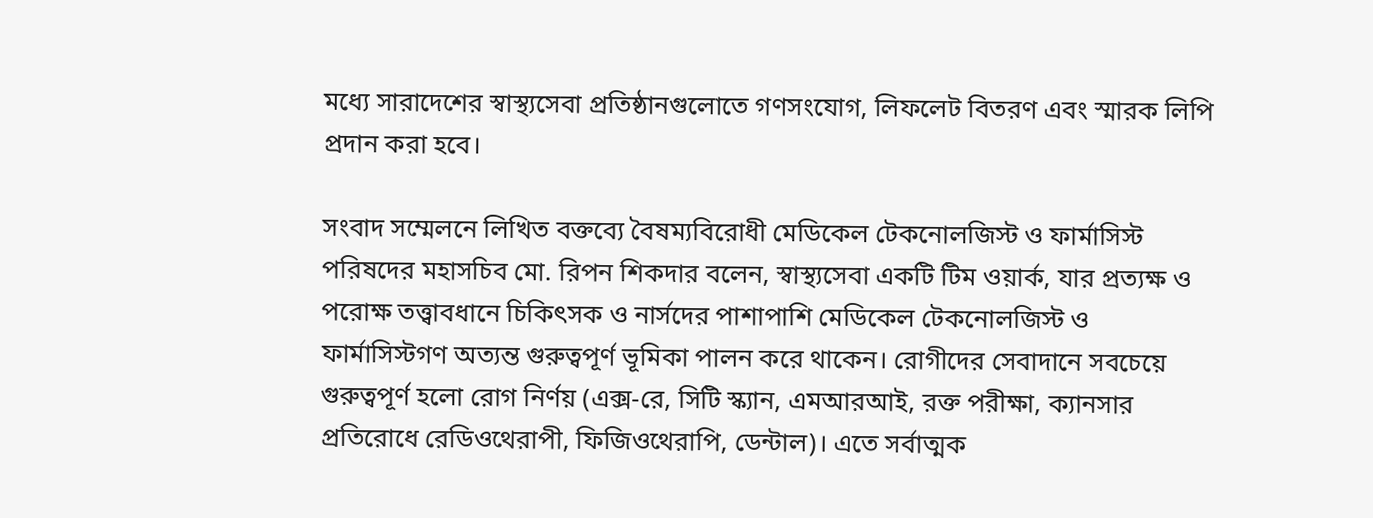মধ্যে সারাদেশের স্বাস্থ্যসেবা প্রতিষ্ঠানগুলোতে গণসংযোগ, লিফলেট বিতরণ এবং স্মারক লিপি প্রদান করা হবে।

সংবাদ সম্মেলনে লিখিত বক্তব্যে বৈষম্যবিরোধী মেডিকেল টেকনোলজিস্ট ও ফার্মাসিস্ট পরিষদের মহাসচিব মো. রিপন শিকদার বলেন, স্বাস্থ্যসেবা একটি টিম ওয়ার্ক, যার প্রত্যক্ষ ও পরোক্ষ তত্ত্বাবধানে চিকিৎসক ও নার্সদের পাশাপাশি মেডিকেল টেকনোলজিস্ট ও ফার্মাসিস্টগণ অত্যন্ত গুরুত্বপূর্ণ ভূমিকা পালন করে থাকেন। রোগীদের সেবাদানে সবচেয়ে গুরুত্বপূর্ণ হলো রোগ নির্ণয় (এক্স-রে, সিটি স্ক্যান, এমআরআই, রক্ত পরীক্ষা, ক্যানসার প্রতিরোধে রেডিওথেরাপী, ফিজিওথেরাপি, ডেন্টাল)। এতে সর্বাত্মক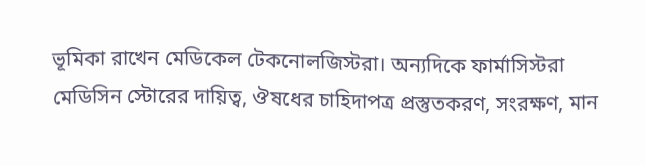ভূমিকা রাখেন মেডিকেল টেকনোলজিস্টরা। অন্যদিকে ফার্মাসিস্টরা মেডিসিন স্টোরের দায়িত্ব, ঔষধের চাহিদাপত্র প্রস্তুতকরণ, সংরক্ষণ, মান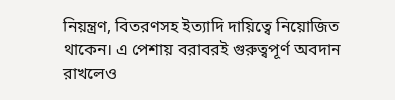নিয়ন্ত্রণ, বিতরণসহ ইত্যাদি দায়িত্বে নিয়োজিত থাকেন। এ পেশায় বরাবরই গুরুত্বপূর্ণ অবদান রাখলেও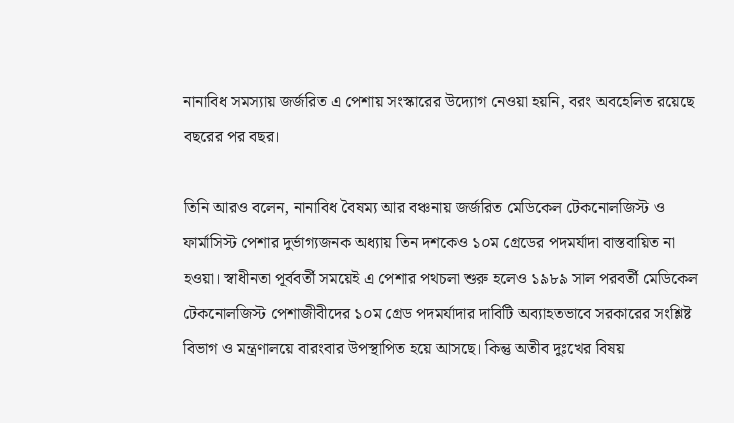নানাবিধ সমস্যায় জর্জরিত এ পেশায় সংস্কারের উদ্যোগ নেওয়া হয়নি, বরং অবহেলিত রয়েছে বছরের পর বছর।

তিনি আরও বলেন, নানাবিধ বৈষম্য আর বঞ্চনায় জর্জরিত মেডিকেল টেকনোলজিস্ট ও ফার্মাসিস্ট পেশার দুর্ভাগ্যজনক অধ্যায় তিন দশকেও ১০ম গ্রেডের পদমর্যাদা বাস্তবায়িত না হওয়া। স্বাধীনতা পূর্ববর্তী সময়েই এ পেশার পথচলা শুরু হলেও ১৯৮৯ সাল পরবর্তী মেডিকেল টেকনোলজিস্ট পেশাজীবীদের ১০ম গ্রেড পদমর্যাদার দাবিটি অব্যাহতভাবে সরকারের সংশ্লিষ্ট বিভাগ ও মন্ত্রণালয়ে বারংবার উপস্থাপিত হয়ে আসছে। কিন্তু অতীব দুঃখের বিষয়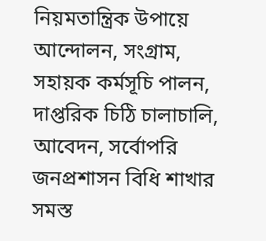নিয়মতান্ত্রিক উপায়ে আন্দোলন, সংগ্রাম, সহায়ক কর্মসূচি পালন, দাপ্তরিক চিঠি চালাচালি, আবেদন, সর্বোপরি জনপ্রশাসন বিধি শাখার সমস্ত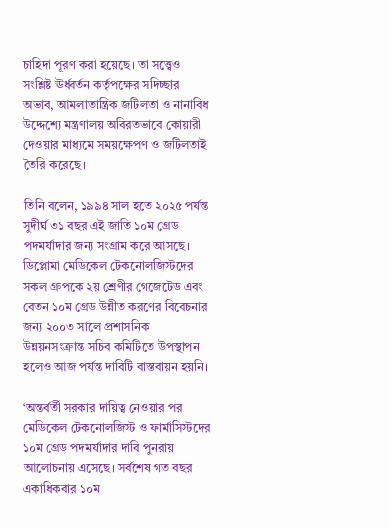চাহিদা পূরণ করা হয়েছে। তা সত্ত্বেও সংশ্লিষ্ট ঊর্ধ্বর্তন কর্তৃপক্ষের সদিচ্ছার অভাব, আমলাতান্ত্রিক জটিলতা ও নানাবিধ উদ্দেশ্যে মন্ত্রণালয় অবিরতভাবে কোয়ারী দেওয়ার মাধ্যমে সময়ক্ষেপণ ও জটিলতাই তৈরি করেছে।

তিনি বলেন, ১৯৯৪ সাল হতে ২০২৫ পর্যন্ত সুদীর্ঘ ৩১ বছর এই জাতি ১০ম গ্রেড পদমর্যাদার জন্য সংগ্রাম করে আসছে। ডিপ্লোমা মেডিকেল টেকনোলজিস্টদের সকল গ্রুপকে ২য় শ্রেণীর গেজেটেড এবং বেতন ১০ম গ্রেড উন্নীত করণের বিবেচনার জন্য ২০০৩ সালে প্রশাসনিক উন্নয়নসংক্রান্ত সচিব কমিটিতে উপস্থাপন হলেও আজ পর্যন্ত দাবিটি বাস্তবায়ন হয়নি।

‘অন্তর্বর্তী সরকার দায়িত্ব নেওয়ার পর মেডিকেল টেকনোলজিস্ট ও ফার্মাসিস্টদের ১০ম গ্রেড পদমর্যাদার দাবি পুনরায় আলোচনায় এসেছে। সর্বশেষ গত বছর একাধিকবার ১০ম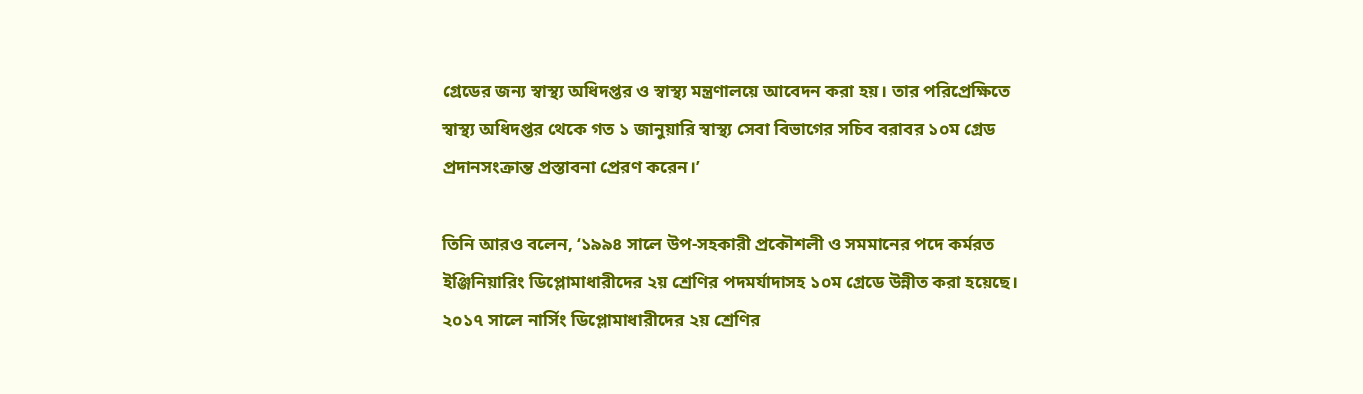গ্রেডের জন্য স্বাস্থ্য অধিদপ্তর ও স্বাস্থ্য মন্ত্রণালয়ে আবেদন করা হয়। তার পরিপ্রেক্ষিতে স্বাস্থ্য অধিদপ্তর থেকে গত ১ জানুয়ারি স্বাস্থ্য সেবা বিভাগের সচিব বরাবর ১০ম গ্রেড প্রদানসংক্রান্ত প্রস্তাবনা প্রেরণ করেন।’

তিনি আরও বলেন, ‘১৯৯৪ সালে উপ-সহকারী প্রকৌশলী ও সমমানের পদে কর্মরত ইঞ্জিনিয়ারিং ডিপ্লোমাধারীদের ২য় শ্রেণির পদমর্যাদাসহ ১০ম গ্রেডে উন্নীত করা হয়েছে। ২০১৭ সালে নার্সিং ডিপ্লোমাধারীদের ২য় শ্রেণির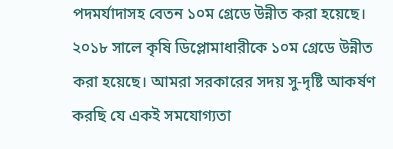পদমর্যাদাসহ বেতন ১০ম গ্রেডে উন্নীত করা হয়েছে। ২০১৮ সালে কৃষি ডিপ্লোমাধারীকে ১০ম গ্রেডে উন্নীত করা হয়েছে। আমরা সরকারের সদয় সু-দৃষ্টি আকর্ষণ করছি যে একই সমযোগ্যতা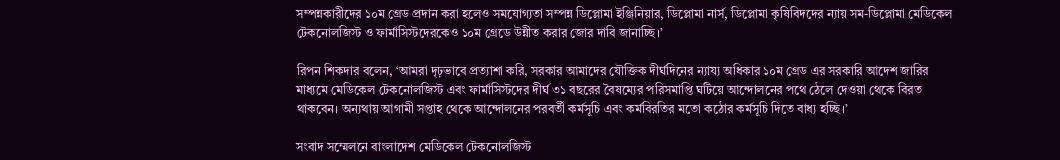সম্পন্নকারীদের ১০ম গ্রেড প্রদান করা হলেও সমযোগ্যতা সম্পন্ন ডিপ্লোমা ইঞ্জিনিয়ার, ডিপ্লোমা নার্স, ডিপ্লোমা কৃষিবিদদের ন্যায় সম-ডিপ্লোমা মেডিকেল টেকনোলজিস্ট ও ফার্মাসিস্টদেরকেও ১০ম গ্রেডে উন্নীত করার জোর দাবি জানাচ্ছি।’

রিপন শিকদার বলেন, ‘আমরা দৃঢ়ভাবে প্রত্যাশা করি, সরকার আমাদের যৌক্তিক দীর্ঘদিনের ন্যায্য অধিকার ১০ম গ্রেড এর সরকারি আদেশ জারির মাধ্যমে মেডিকেল টেকনোলজিস্ট এবং ফার্মাসিস্টদের দীর্ঘ ৩১ বছরের বৈষম্যের পরিসমাপ্তি ঘটিয়ে আন্দোলনের পথে ঠেলে দেওয়া থেকে বিরত থাকবেন। অন্যথায় আগামী সপ্তাহ থেকে আন্দোলনের পরবর্তী কর্মসূচি এবং কর্মবিরতির মতো কঠোর কর্মসূচি দিতে বাধ্য হচ্ছি।’

সংবাদ সম্মেলনে বাংলাদেশ মেডিকেল টেকনোলজিস্ট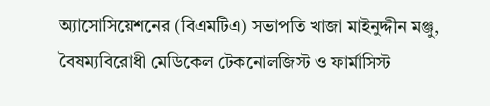অ্যাসোসিয়েশনের (বিএমটিএ) সভাপতি খাজা মাইনুদ্দীন মঞ্জু, বৈষম্যবিরোধী মেডিকেল টেকনোলজিস্ট ও ফার্মাসিস্ট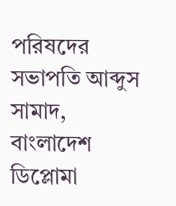পরিষদের সভাপতি আব্দুস সামাদ, বাংলাদেশ ডিপ্লোমা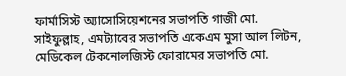ফার্মাসিস্ট অ্যাসোসিয়েশনের সভাপতি গাজী মো. সাইফুল্লাহ, এমট্যাবের সভাপতি একেএম মুসা আল লিটন, মেডিকেল টেকনোলজিস্ট ফোরামের সভাপতি মো.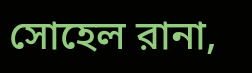সোহেল রানা,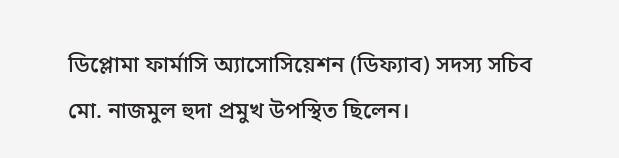ডিপ্লোমা ফার্মাসি অ্যাসোসিয়েশন (ডিফ্যাব) সদস্য সচিব মো. নাজমুল হুদা প্রমুখ উপস্থিত ছিলেন।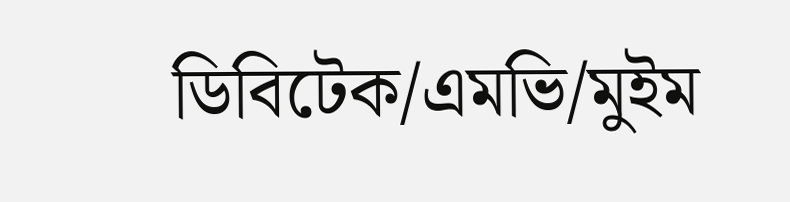ডিবিটেক/এমভি/মুইম